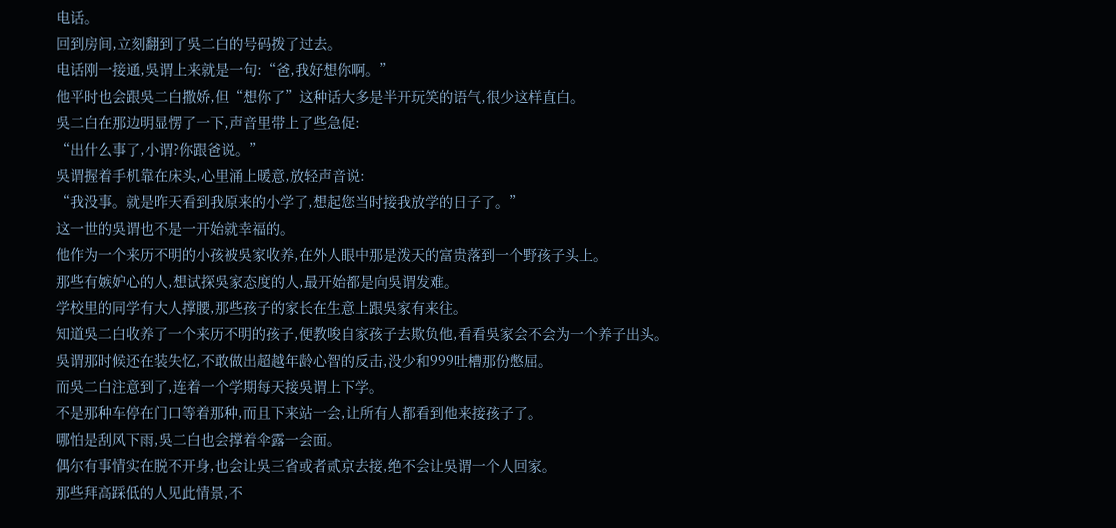电话。
回到房间,立刻翻到了吳二白的号码拨了过去。
电话刚一接通,吳谓上来就是一句:“爸,我好想你啊。”
他平时也会跟吳二白撒娇,但“想你了”这种话大多是半开玩笑的语气,很少这样直白。
吳二白在那边明显愣了一下,声音里带上了些急促:
“出什么事了,小谓?你跟爸说。”
吳谓握着手机靠在床头,心里涌上暖意,放轻声音说:
“我没事。就是昨天看到我原来的小学了,想起您当时接我放学的日子了。”
这一世的吳谓也不是一开始就幸福的。
他作为一个来历不明的小孩被吳家收养,在外人眼中那是泼天的富贵落到一个野孩子头上。
那些有嫉妒心的人,想试探吳家态度的人,最开始都是向吳谓发难。
学校里的同学有大人撑腰,那些孩子的家长在生意上跟吳家有来往。
知道吳二白收养了一个来历不明的孩子,便教唆自家孩子去欺负他,看看吳家会不会为一个养子出头。
吳谓那时候还在装失忆,不敢做出超越年龄心智的反击,没少和999吐槽那份憋屈。
而吳二白注意到了,连着一个学期每天接吳谓上下学。
不是那种车停在门口等着那种,而且下来站一会,让所有人都看到他来接孩子了。
哪怕是刮风下雨,吳二白也会撑着伞露一会面。
偶尔有事情实在脱不开身,也会让吳三省或者贰京去接,绝不会让吳谓一个人回家。
那些拜高踩低的人见此情景,不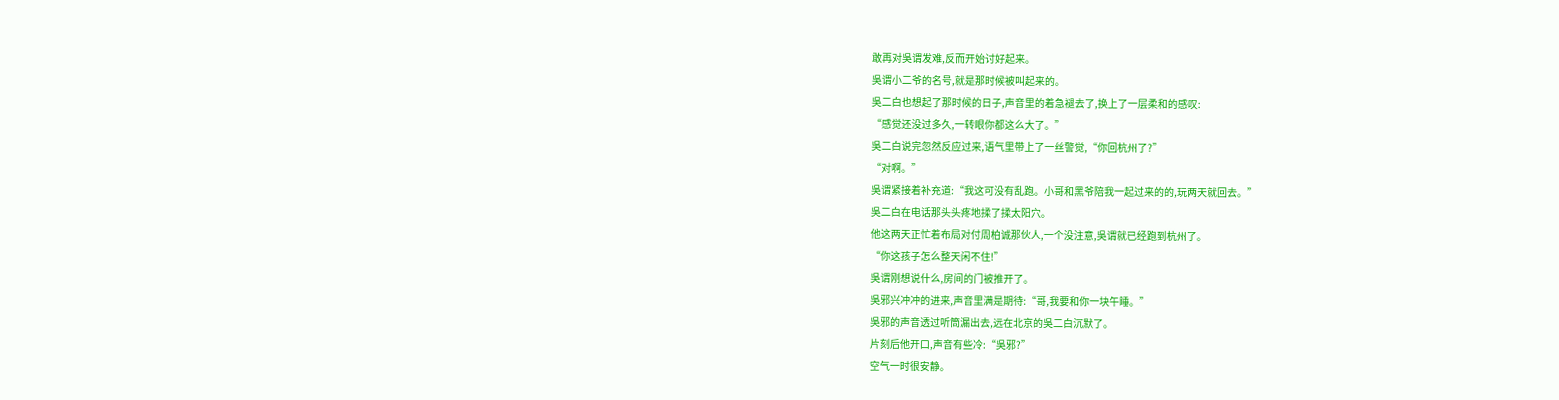敢再对吳谓发难,反而开始讨好起来。
吳谓小二爷的名号,就是那时候被叫起来的。
吳二白也想起了那时候的日子,声音里的着急褪去了,换上了一层柔和的感叹:
“感觉还没过多久,一转眼你都这么大了。”
吳二白说完忽然反应过来,语气里带上了一丝警觉,“你回杭州了?”
“对啊。”
吳谓紧接着补充道:“我这可没有乱跑。小哥和黑爷陪我一起过来的的,玩两天就回去。”
吳二白在电话那头头疼地揉了揉太阳穴。
他这两天正忙着布局对付周柏诚那伙人,一个没注意,吳谓就已经跑到杭州了。
“你这孩子怎么整天闲不住!”
吳谓刚想说什么,房间的门被推开了。
吳邪兴冲冲的进来,声音里满是期待:“哥,我要和你一块午睡。”
吳邪的声音透过听筒漏出去,远在北京的吳二白沉默了。
片刻后他开口,声音有些冷:“吳邪?”
空气一时很安静。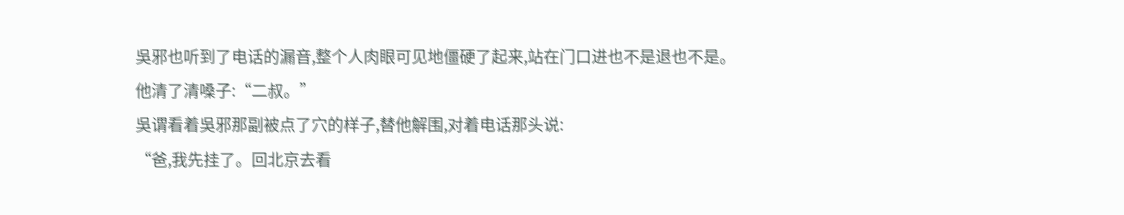吳邪也听到了电话的漏音,整个人肉眼可见地僵硬了起来,站在门口进也不是退也不是。
他清了清嗓子:“二叔。”
吳谓看着吳邪那副被点了穴的样子,替他解围,对着电话那头说:
“爸,我先挂了。回北京去看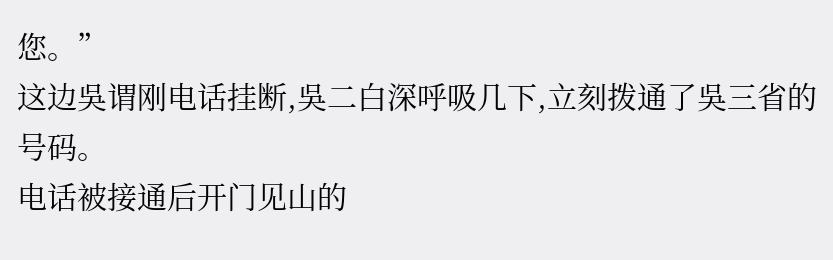您。”
这边吳谓刚电话挂断,吳二白深呼吸几下,立刻拨通了吳三省的号码。
电话被接通后开门见山的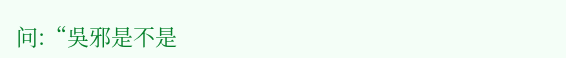问:“吳邪是不是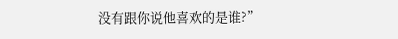没有跟你说他喜欢的是谁?”